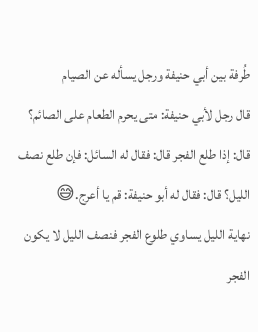طُرفة بين أبي حنيفة ورجل يسأله عن الصيام
قال رجل لأبي حنيفة: متى يحرم الطعام على الصائم؟ قال: إذا طلع الفجر قال: فقال له السائل: فإن طلع نصف الليل؟ قال: فقال له أبو حنيفة: قم يا أعرج.😅
نهاية الليل يساوي طلوع الفجر فنصف الليل لا يكون الفجر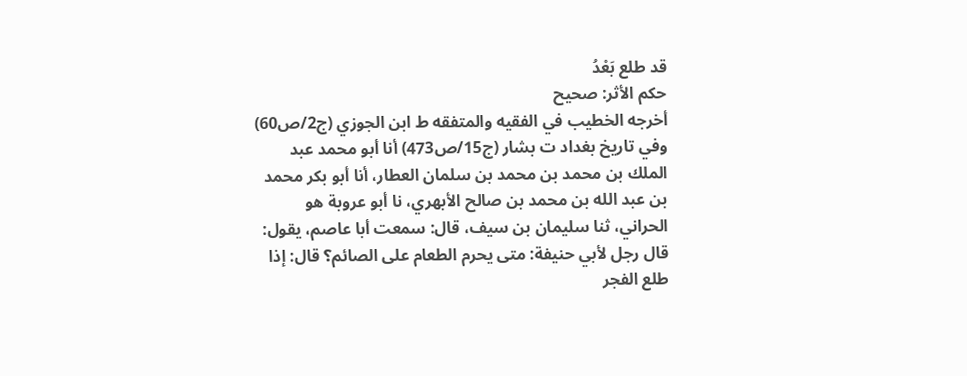قد طلع بَعْدُ
حكم الأثر: صحيح
أخرجه الخطيب في الفقيه والمتفقه ط ابن الجوزي (ج2/ص60) وفي تاريخ بغداد ت بشار (ج15/ص473) أنا أبو محمد عبد الملك بن محمد بن محمد بن سلمان العطار، أنا أبو بكر محمد بن عبد الله بن محمد بن صالح الأبهري، نا أبو عروبة هو الحراني، ثنا سليمان بن سيف، قال: سمعت أبا عاصم، يقول: قال رجل لأبي حنيفة: متى يحرم الطعام على الصائم؟ قال: إذا طلع الفجر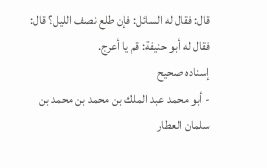قال: فقال له السائل: فإن طلع نصف الليل؟ قال: فقال له أبو حنيفة: قم يا أعرج.
إسناده صحيح
- أبو محمد عبد الملك بن محمد بن محمد بن سلمان العطار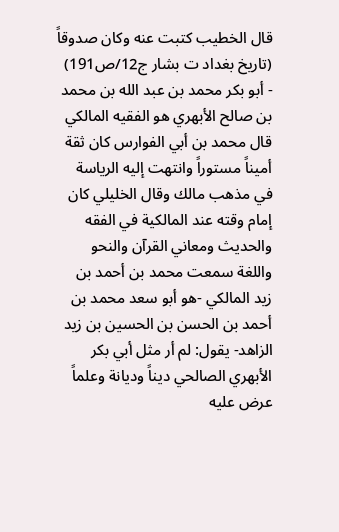قال الخطيب كتبت عنه وكان صدوقاً (تاريخ بغداد ت بشار ج12/ص191)
- أبو بكر محمد بن عبد الله بن محمد بن صالح الأبهري هو الفقيه المالكي قال محمد بن أبي الفوارس كان ثقة أميناً مستوراً وانتهت إليه الرياسة في مذهب مالك وقال الخليلي كان إمام وقته عند المالكية في الفقه والحديث ومعاني القرآن والنحو واللغة سمعت محمد بن أحمد بن زيد المالكي -هو أبو سعد محمد بن أحمد بن الحسن بن الحسين بن زيد الزاهد- يقول: لم أر مثل أبي بكر الأبهري الصالحي ديناً وديانة وعلماً عرض عليه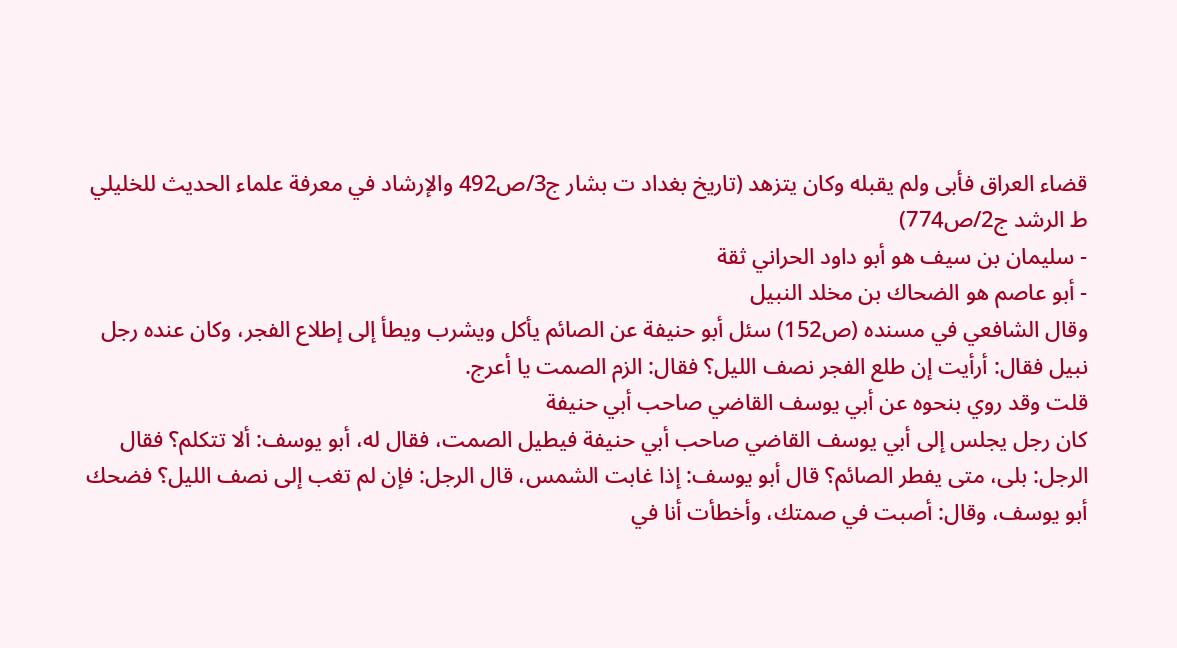قضاء العراق فأبى ولم يقبله وكان يتزهد (تاريخ بغداد ت بشار ج3/ص492 والإرشاد في معرفة علماء الحديث للخليلي ط الرشد ج2/ص774)
- سليمان بن سيف هو أبو داود الحراني ثقة
- أبو عاصم هو الضحاك بن مخلد النبيل
وقال الشافعي في مسنده (ص152) سئل أبو حنيفة عن الصائم يأكل ويشرب ويطأ إلى إطلاع الفجر، وكان عنده رجل نبيل فقال: أرأيت إن طلع الفجر نصف الليل؟ فقال: الزم الصمت يا أعرج.
قلت وقد روي بنحوه عن أبي يوسف القاضي صاحب أبي حنيفة
كان رجل يجلس إلى أبي يوسف القاضي صاحب أبي حنيفة فيطيل الصمت، فقال له، أبو يوسف: ألا تتكلم؟ فقال الرجل: بلى، متى يفطر الصائم؟ قال أبو يوسف: إذا غابت الشمس، قال الرجل: فإن لم تغب إلى نصف الليل؟ فضحك أبو يوسف، وقال: أصبت في صمتك، وأخطأت أنا في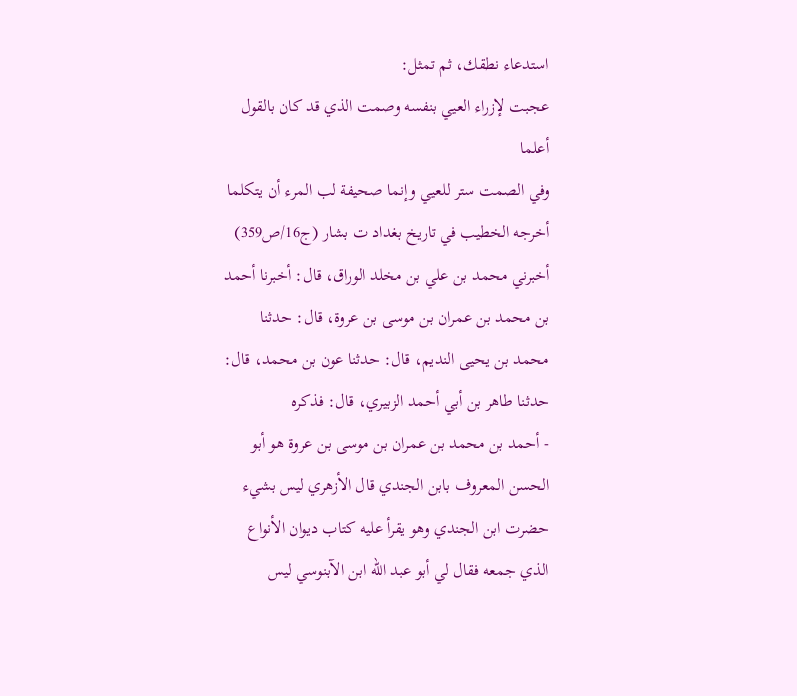استدعاء نطقك، ثم تمثل:
عجبت لإزراء العيي بنفسه وصمت الذي قد كان بالقول أعلما
وفي الصمت ستر للعيي وإنما صحيفة لب المرء أن يتكلما
أخرجه الخطيب في تاريخ بغداد ت بشار (ج16/ص359) أخبرني محمد بن علي بن مخلد الوراق، قال: أخبرنا أحمد بن محمد بن عمران بن موسى بن عروة، قال: حدثنا محمد بن يحيى النديم، قال: حدثنا عون بن محمد، قال: حدثنا طاهر بن أبي أحمد الزبيري، قال: فذكره
- أحمد بن محمد بن عمران بن موسى بن عروة هو أبو الحسن المعروف بابن الجندي قال الأزهري ليس بشيء حضرت ابن الجندي وهو يقرأ عليه كتاب ديوان الأنواع الذي جمعه فقال لي أبو عبد الله ابن الآبنوسي ليس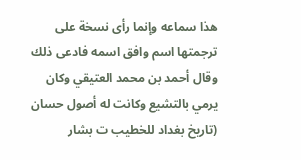هذا سماعه وإنما رأى نسخة على ترجمتها اسم وافق اسمه فادعى ذلك وقال أحمد بن محمد العتيقي وكان يرمي بالتشيع وكانت له أصول حسان (تاريخ بغداد للخطيب ت بشار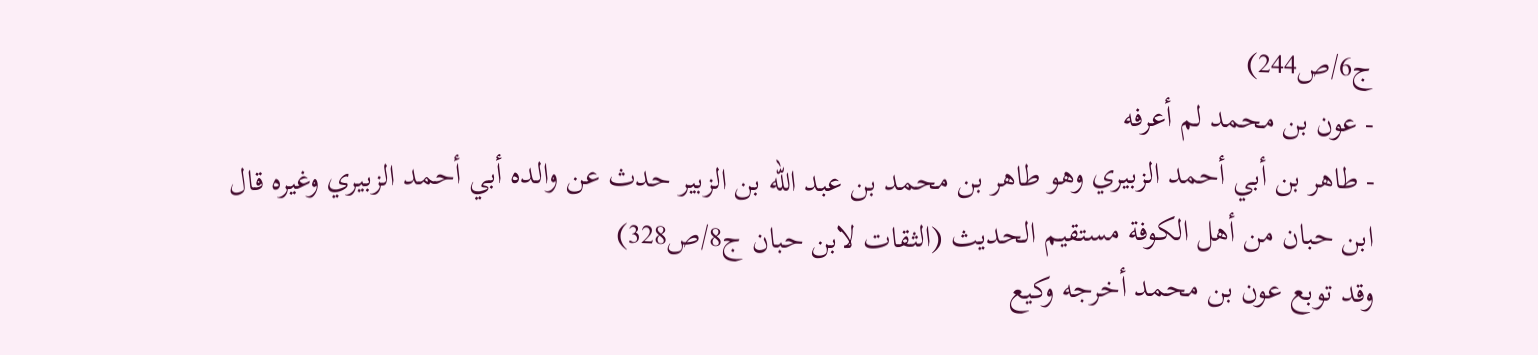ج6/ص244)
- عون بن محمد لم أعرفه
- طاهر بن أبي أحمد الزبيري وهو طاهر بن محمد بن عبد الله بن الزبير حدث عن والده أبي أحمد الزبيري وغيره قال ابن حبان من أهل الكوفة مستقيم الحديث (الثقات لابن حبان ج8/ص328)
وقد توبع عون بن محمد أخرجه وكيع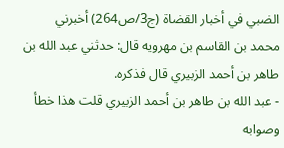الضبي في أخبار القضاة (ج3/ص264) أخبرني محمد بن القاسم بن مهرويه قال: حدثني عبد الله بن طاهر بن أحمد الزبيري قال فذكره.
- عبد الله بن طاهر بن أحمد الزبيري قلت هذا خطأ وصوابه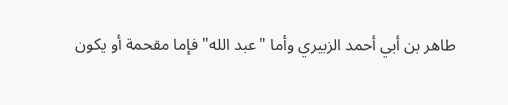طاهر بن أبي أحمد الزبيري وأما "عبد الله" فإما مقحمة أو يكون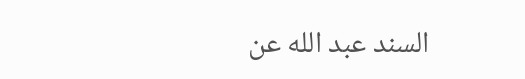السند عبد الله عن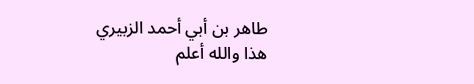طاهر بن أبي أحمد الزبيري
هذا والله أعلم